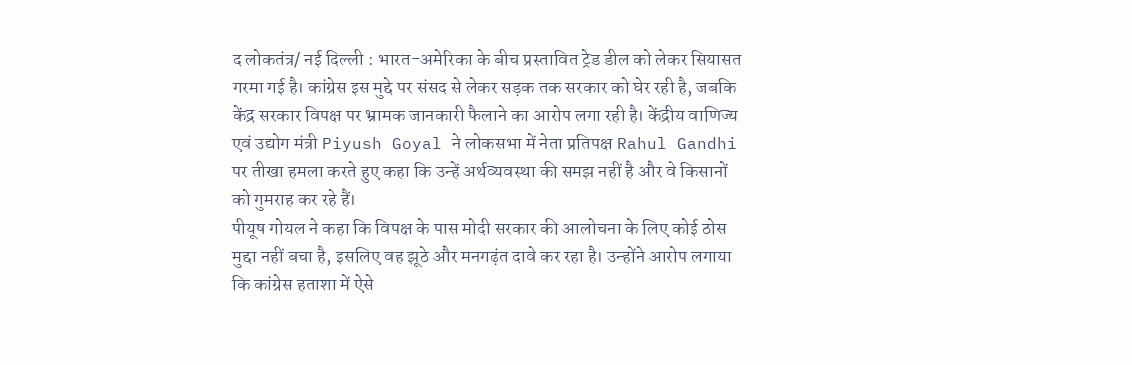द लोकतंत्र/ नई दिल्ली : भारत-अमेरिका के बीच प्रस्तावित ट्रेड डील को लेकर सियासत गरमा गई है। कांग्रेस इस मुद्दे पर संसद से लेकर सड़क तक सरकार को घेर रही है, जबकि केंद्र सरकार विपक्ष पर भ्रामक जानकारी फैलाने का आरोप लगा रही है। केंद्रीय वाणिज्य एवं उद्योग मंत्री Piyush Goyal ने लोकसभा में नेता प्रतिपक्ष Rahul Gandhi पर तीखा हमला करते हुए कहा कि उन्हें अर्थव्यवस्था की समझ नहीं है और वे किसानों को गुमराह कर रहे हैं।
पीयूष गोयल ने कहा कि विपक्ष के पास मोदी सरकार की आलोचना के लिए कोई ठोस मुद्दा नहीं बचा है, इसलिए वह झूठे और मनगढ़ंत दावे कर रहा है। उन्होंने आरोप लगाया कि कांग्रेस हताशा में ऐसे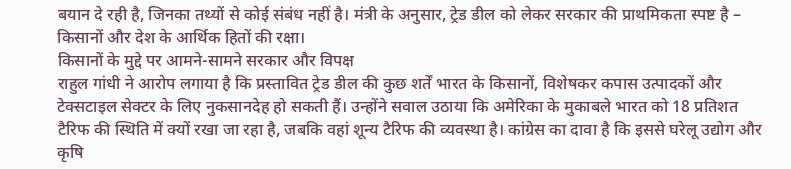बयान दे रही है, जिनका तथ्यों से कोई संबंध नहीं है। मंत्री के अनुसार, ट्रेड डील को लेकर सरकार की प्राथमिकता स्पष्ट है – किसानों और देश के आर्थिक हितों की रक्षा।
किसानों के मुद्दे पर आमने-सामने सरकार और विपक्ष
राहुल गांधी ने आरोप लगाया है कि प्रस्तावित ट्रेड डील की कुछ शर्तें भारत के किसानों, विशेषकर कपास उत्पादकों और टेक्सटाइल सेक्टर के लिए नुकसानदेह हो सकती हैं। उन्होंने सवाल उठाया कि अमेरिका के मुकाबले भारत को 18 प्रतिशत टैरिफ की स्थिति में क्यों रखा जा रहा है, जबकि वहां शून्य टैरिफ की व्यवस्था है। कांग्रेस का दावा है कि इससे घरेलू उद्योग और कृषि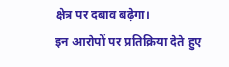क्षेत्र पर दबाव बढ़ेगा।
इन आरोपों पर प्रतिक्रिया देते हुए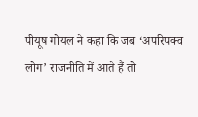पीयूष गोयल ने कहा कि जब ‘अपरिपक्व लोग’ राजनीति में आते हैं तो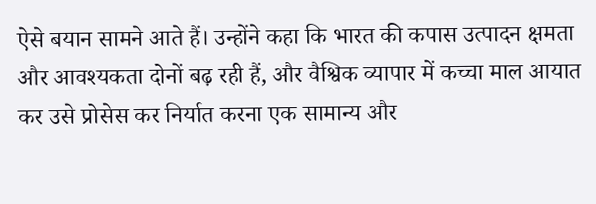ऐसे बयान सामने आते हैं। उन्होंने कहा कि भारत की कपास उत्पादन क्षमता और आवश्यकता दोनों बढ़ रही हैं, और वैश्विक व्यापार में कच्चा माल आयात कर उसे प्रोसेस कर निर्यात करना एक सामान्य और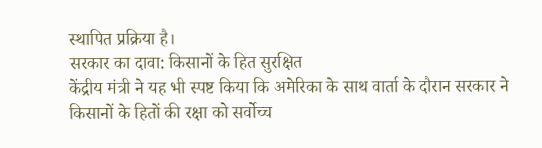स्थापित प्रक्रिया है।
सरकार का दावा: किसानों के हित सुरक्षित
केंद्रीय मंत्री ने यह भी स्पष्ट किया कि अमेरिका के साथ वार्ता के दौरान सरकार ने किसानों के हितों की रक्षा को सर्वोच्च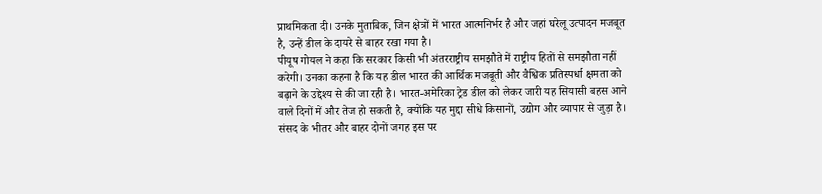प्राथमिकता दी। उनके मुताबिक, जिन क्षेत्रों में भारत आत्मनिर्भर है और जहां घरेलू उत्पादन मजबूत है, उन्हें डील के दायरे से बाहर रखा गया है।
पीयूष गोयल ने कहा कि सरकार किसी भी अंतरराष्ट्रीय समझौते में राष्ट्रीय हितों से समझौता नहीं करेगी। उनका कहना है कि यह डील भारत की आर्थिक मजबूती और वैश्विक प्रतिस्पर्धा क्षमता को बढ़ाने के उद्देश्य से की जा रही है। भारत-अमेरिका ट्रेड डील को लेकर जारी यह सियासी बहस आने वाले दिनों में और तेज हो सकती है, क्योंकि यह मुद्दा सीधे किसानों, उद्योग और व्यापार से जुड़ा है। संसद के भीतर और बाहर दोनों जगह इस पर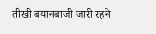तीखी बयानबाजी जारी रहने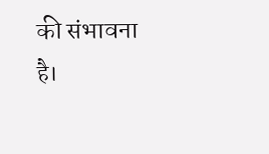की संभावना है।